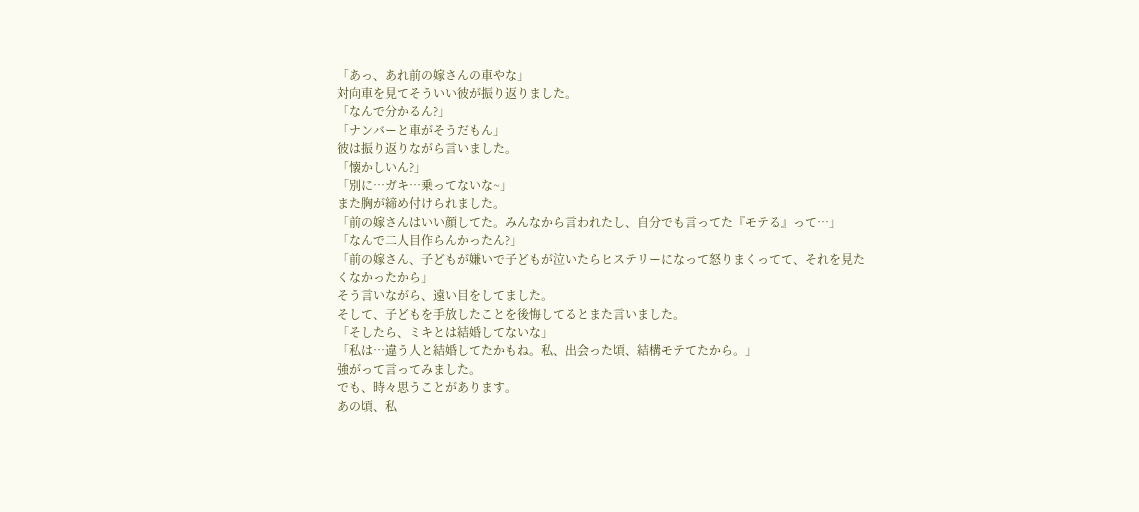「あっ、あれ前の嫁さんの車やな」
対向車を見てそういい彼が振り返りました。
「なんで分かるん?」
「ナンバーと車がそうだもん」
彼は振り返りながら言いました。
「懐かしいん?」
「別に…ガキ…乗ってないな~」
また胸が締め付けられました。
「前の嫁さんはいい顔してた。みんなから言われたし、自分でも言ってた『モテる』って…」
「なんで二人目作らんかったん?」
「前の嫁さん、子どもが嫌いで子どもが泣いたらヒステリーになって怒りまくってて、それを見たくなかったから」
そう言いながら、遠い目をしてました。
そして、子どもを手放したことを後悔してるとまた言いました。
「そしたら、ミキとは結婚してないな」
「私は…違う人と結婚してたかもね。私、出会った頃、結構モテてたから。」
強がって言ってみました。
でも、時々思うことがあります。
あの頃、私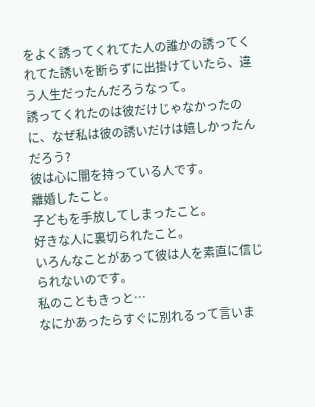をよく誘ってくれてた人の誰かの誘ってくれてた誘いを断らずに出掛けていたら、違う人生だったんだろうなって。
誘ってくれたのは彼だけじゃなかったのに、なぜ私は彼の誘いだけは嬉しかったんだろう?
彼は心に闇を持っている人です。
離婚したこと。
子どもを手放してしまったこと。
好きな人に裏切られたこと。
いろんなことがあって彼は人を素直に信じられないのです。
私のこともきっと…
なにかあったらすぐに別れるって言いま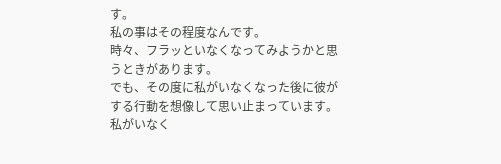す。
私の事はその程度なんです。
時々、フラッといなくなってみようかと思うときがあります。
でも、その度に私がいなくなった後に彼がする行動を想像して思い止まっています。
私がいなく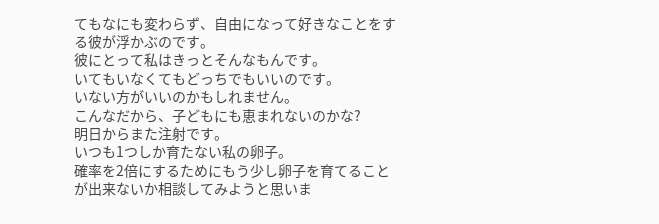てもなにも変わらず、自由になって好きなことをする彼が浮かぶのです。
彼にとって私はきっとそんなもんです。
いてもいなくてもどっちでもいいのです。
いない方がいいのかもしれません。
こんなだから、子どもにも恵まれないのかな?
明日からまた注射です。
いつも1つしか育たない私の卵子。
確率を2倍にするためにもう少し卵子を育てることが出来ないか相談してみようと思いま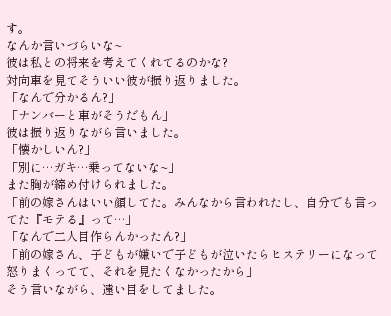す。
なんか言いづらいな~
彼は私との将来を考えてくれてるのかな?
対向車を見てそういい彼が振り返りました。
「なんで分かるん?」
「ナンバーと車がそうだもん」
彼は振り返りながら言いました。
「懐かしいん?」
「別に…ガキ…乗ってないな~」
また胸が締め付けられました。
「前の嫁さんはいい顔してた。みんなから言われたし、自分でも言ってた『モテる』って…」
「なんで二人目作らんかったん?」
「前の嫁さん、子どもが嫌いで子どもが泣いたらヒステリーになって怒りまくってて、それを見たくなかったから」
そう言いながら、遠い目をしてました。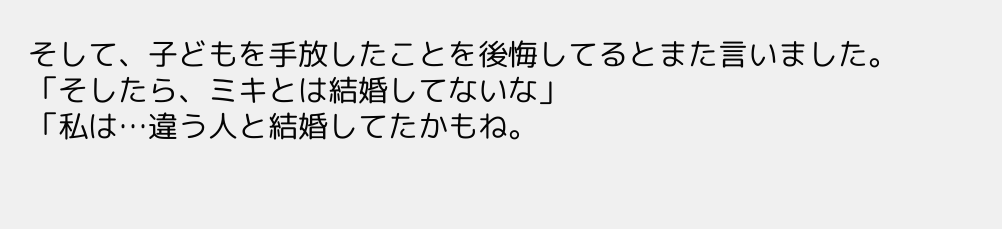そして、子どもを手放したことを後悔してるとまた言いました。
「そしたら、ミキとは結婚してないな」
「私は…違う人と結婚してたかもね。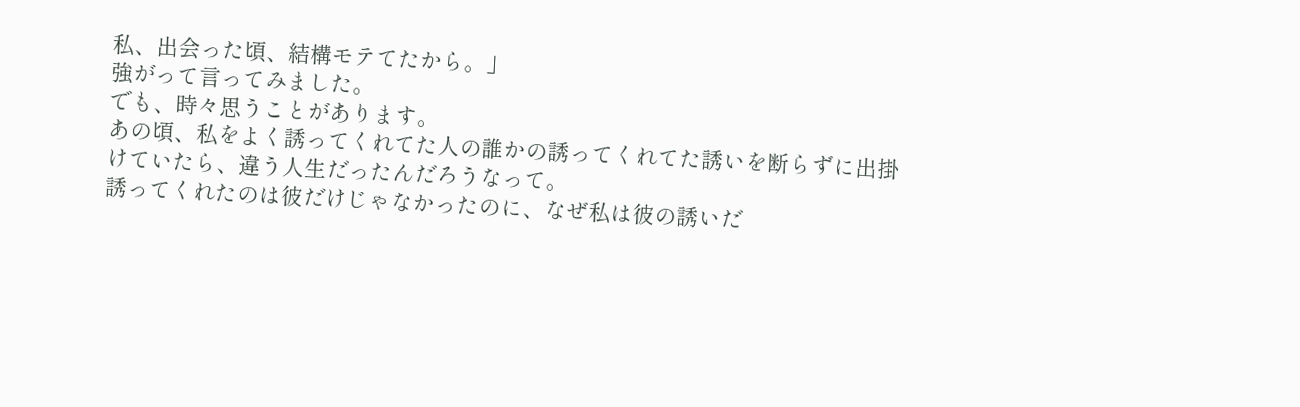私、出会った頃、結構モテてたから。」
強がって言ってみました。
でも、時々思うことがあります。
あの頃、私をよく誘ってくれてた人の誰かの誘ってくれてた誘いを断らずに出掛けていたら、違う人生だったんだろうなって。
誘ってくれたのは彼だけじゃなかったのに、なぜ私は彼の誘いだ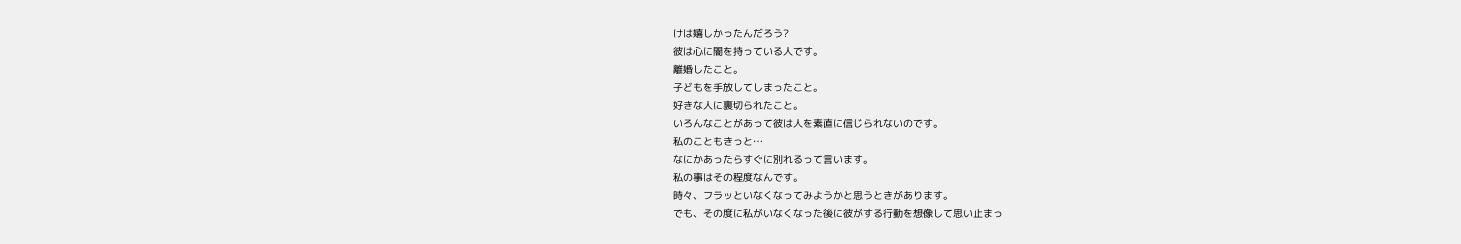けは嬉しかったんだろう?
彼は心に闇を持っている人です。
離婚したこと。
子どもを手放してしまったこと。
好きな人に裏切られたこと。
いろんなことがあって彼は人を素直に信じられないのです。
私のこともきっと…
なにかあったらすぐに別れるって言います。
私の事はその程度なんです。
時々、フラッといなくなってみようかと思うときがあります。
でも、その度に私がいなくなった後に彼がする行動を想像して思い止まっ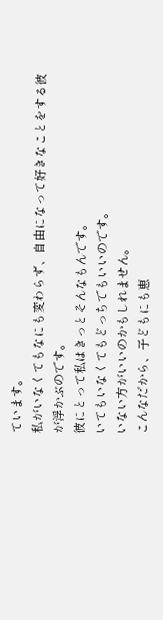ています。
私がいなくてもなにも変わらず、自由になって好きなことをする彼が浮かぶのです。
彼にとって私はきっとそんなもんです。
いてもいなくてもどっちでもいいのです。
いない方がいいのかもしれません。
こんなだから、子どもにも恵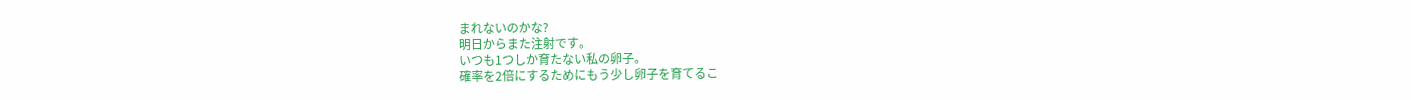まれないのかな?
明日からまた注射です。
いつも1つしか育たない私の卵子。
確率を2倍にするためにもう少し卵子を育てるこ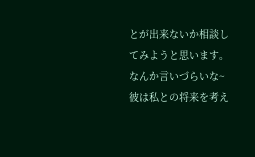とが出来ないか相談してみようと思います。
なんか言いづらいな~
彼は私との将来を考え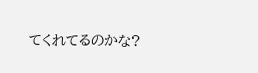てくれてるのかな?